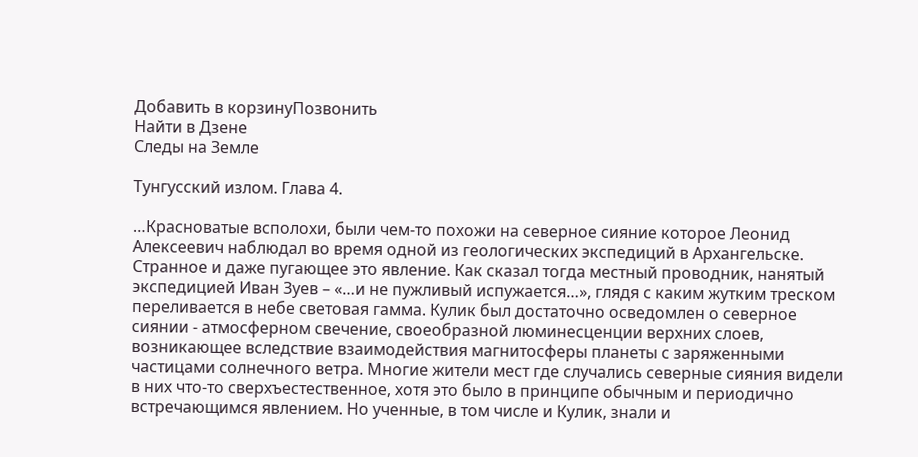Добавить в корзинуПозвонить
Найти в Дзене
Следы на Земле

Тунгусский излом. Глава 4.

…Красноватые всполохи, были чем-то похожи на северное сияние которое Леонид Алексеевич наблюдал во время одной из геологических экспедиций в Архангельске. Странное и даже пугающее это явление. Как сказал тогда местный проводник, нанятый экспедицией Иван Зуев – «…и не пужливый испужается…», глядя с каким жутким треском переливается в небе световая гамма. Кулик был достаточно осведомлен о северное сиянии - атмосферном свечение, своеобразной люминесценции верхних слоев, возникающее вследствие взаимодействия магнитосферы планеты с заряженными частицами солнечного ветра. Многие жители мест где случались северные сияния видели в них что-то сверхъестественное, хотя это было в принципе обычным и периодично встречающимся явлением. Но ученные, в том числе и Кулик, знали и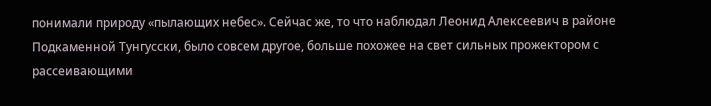понимали природу «пылающих небес». Сейчас же, то что наблюдал Леонид Алексеевич в районе Подкаменной Тунгусски, было совсем другое, больше похожее на свет сильных прожектором с рассеивающими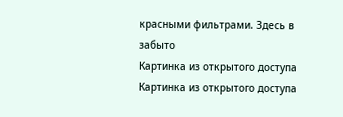красными фильтрами. Здесь в забыто
Картинка из открытого доступа
Картинка из открытого доступа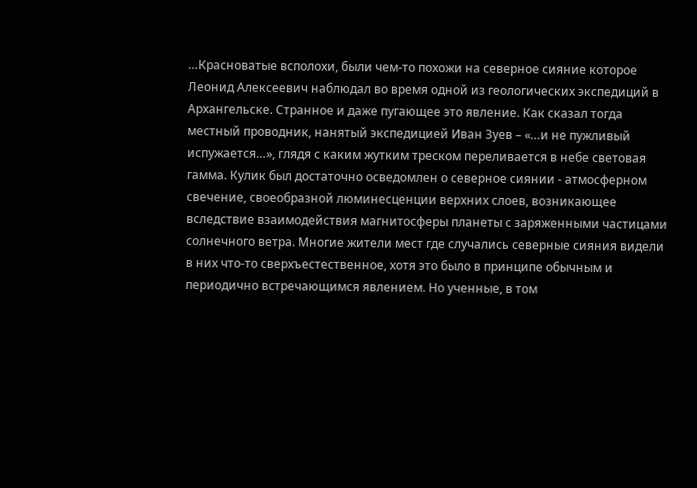…Красноватые всполохи, были чем-то похожи на северное сияние которое Леонид Алексеевич наблюдал во время одной из геологических экспедиций в Архангельске. Странное и даже пугающее это явление. Как сказал тогда местный проводник, нанятый экспедицией Иван Зуев – «…и не пужливый испужается…», глядя с каким жутким треском переливается в небе световая гамма. Кулик был достаточно осведомлен о северное сиянии - атмосферном свечение, своеобразной люминесценции верхних слоев, возникающее вследствие взаимодействия магнитосферы планеты с заряженными частицами солнечного ветра. Многие жители мест где случались северные сияния видели в них что-то сверхъестественное, хотя это было в принципе обычным и периодично встречающимся явлением. Но ученные, в том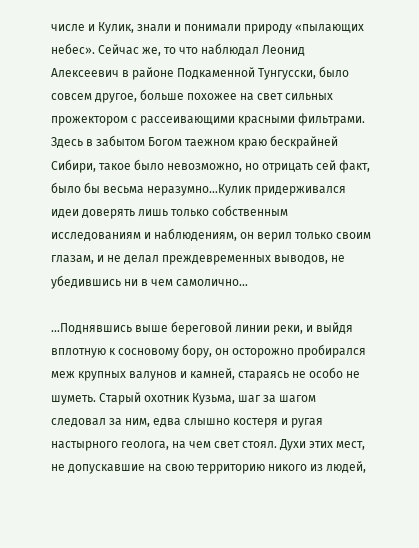числе и Кулик, знали и понимали природу «пылающих небес». Сейчас же, то что наблюдал Леонид Алексеевич в районе Подкаменной Тунгусски, было совсем другое, больше похожее на свет сильных прожектором с рассеивающими красными фильтрами. Здесь в забытом Богом таежном краю бескрайней Сибири, такое было невозможно, но отрицать сей факт, было бы весьма неразумно…Кулик придерживался идеи доверять лишь только собственным исследованиям и наблюдениям, он верил только своим глазам, и не делал преждевременных выводов, не убедившись ни в чем самолично…

…Поднявшись выше береговой линии реки, и выйдя вплотную к сосновому бору, он осторожно пробирался меж крупных валунов и камней, стараясь не особо не шуметь. Старый охотник Кузьма, шаг за шагом следовал за ним, едва слышно костеря и ругая настырного геолога, на чем свет стоял. Духи этих мест, не допускавшие на свою территорию никого из людей,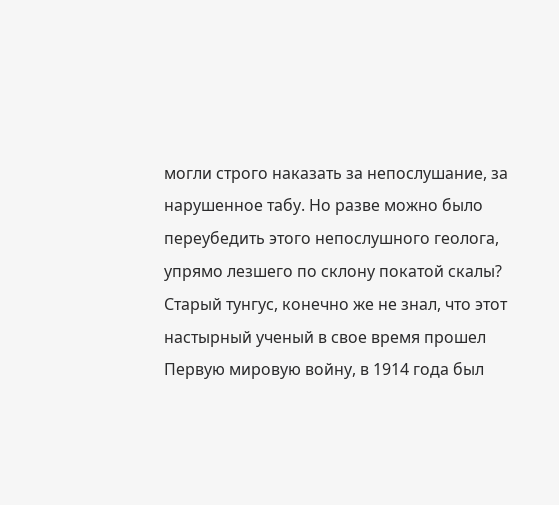могли строго наказать за непослушание, за нарушенное табу. Но разве можно было переубедить этого непослушного геолога, упрямо лезшего по склону покатой скалы? Старый тунгус, конечно же не знал, что этот настырный ученый в свое время прошел Первую мировую войну, в 1914 года был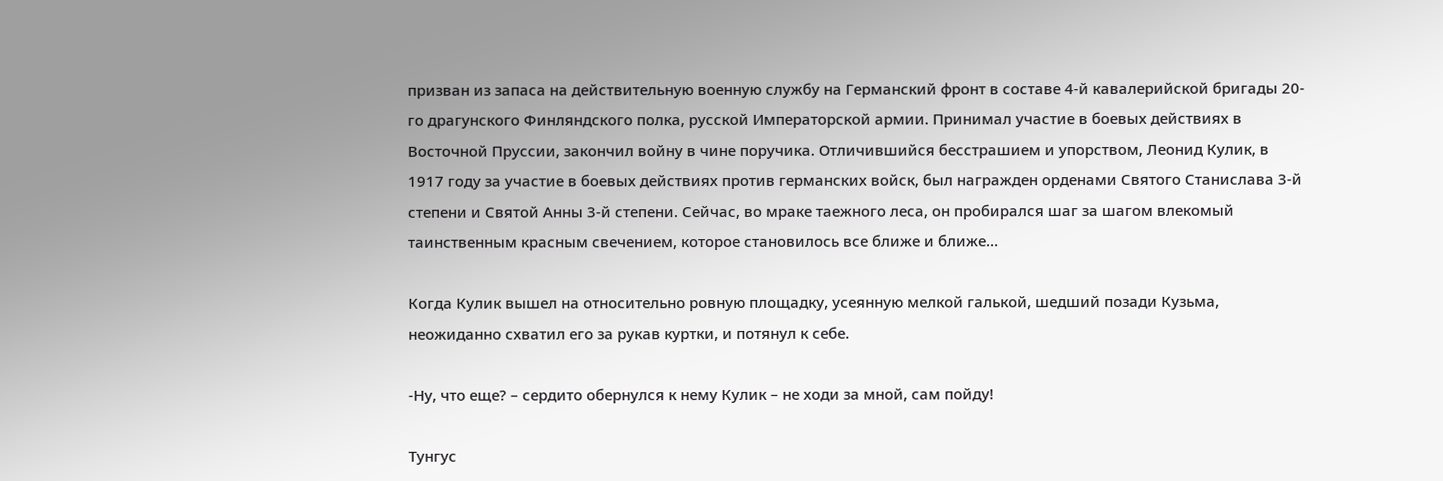призван из запаса на действительную военную службу на Германский фронт в составе 4-й кавалерийской бригады 20-го драгунского Финляндского полка, русской Императорской армии. Принимал участие в боевых действиях в Восточной Пруссии, закончил войну в чине поручика. Отличившийся бесстрашием и упорством, Леонид Кулик, в 1917 году за участие в боевых действиях против германских войск, был награжден орденами Святого Станислава 3-й степени и Святой Анны 3-й степени. Сейчас, во мраке таежного леса, он пробирался шаг за шагом влекомый таинственным красным свечением, которое становилось все ближе и ближе…

Когда Кулик вышел на относительно ровную площадку, усеянную мелкой галькой, шедший позади Кузьма, неожиданно схватил его за рукав куртки, и потянул к себе.

-Ну, что еще? – сердито обернулся к нему Кулик – не ходи за мной, сам пойду!

Тунгус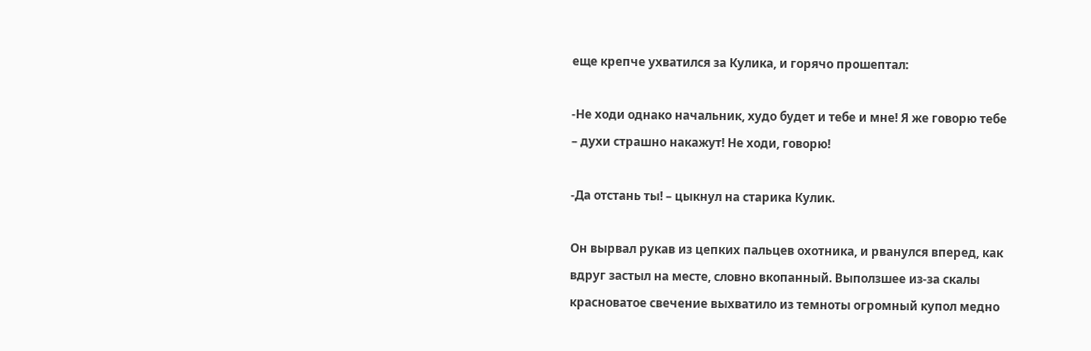еще крепче ухватился за Кулика, и горячо прошептал:

-Не ходи однако начальник, худо будет и тебе и мне! Я же говорю тебе – духи страшно накажут! Не ходи, говорю!

-Да отстань ты! – цыкнул на старика Кулик.

Он вырвал рукав из цепких пальцев охотника, и рванулся вперед, как вдруг застыл на месте, словно вкопанный. Выползшее из-за скалы красноватое свечение выхватило из темноты огромный купол медно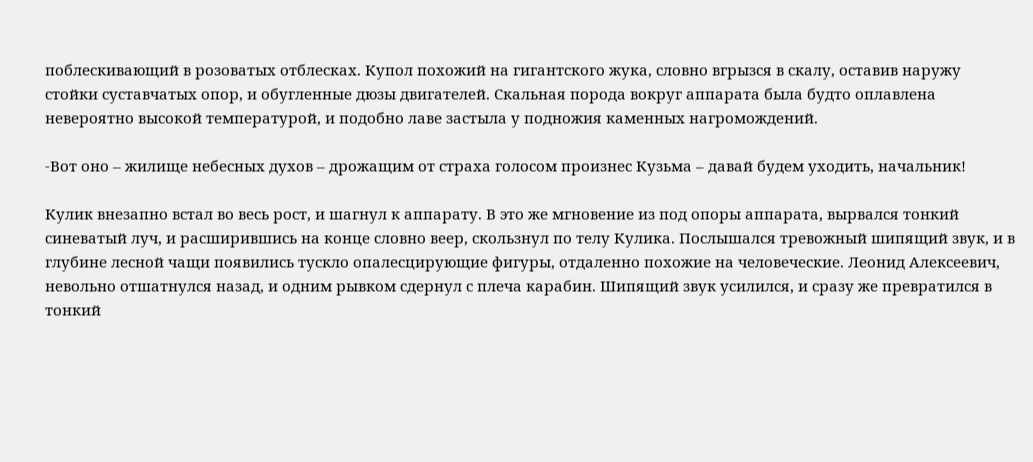поблескивающий в розоватых отблесках. Купол похожий на гигантского жука, словно вгрызся в скалу, оставив наружу стойки суставчатых опор, и обугленные дюзы двигателей. Скальная порода вокруг аппарата была будто оплавлена невероятно высокой температурой, и подобно лаве застыла у подножия каменных нагромождений.

-Вот оно – жилище небесных духов – дрожащим от страха голосом произнес Кузьма – давай будем уходить, начальник!

Кулик внезапно встал во весь рост, и шагнул к аппарату. В это же мгновение из под опоры аппарата, вырвался тонкий синеватый луч, и расширившись на конце словно веер, скользнул по телу Кулика. Послышался тревожный шипящий звук, и в глубине лесной чащи появились тускло опалесцирующие фигуры, отдаленно похожие на человеческие. Леонид Алексеевич, невольно отшатнулся назад, и одним рывком сдернул с плеча карабин. Шипящий звук усилился, и сразу же превратился в тонкий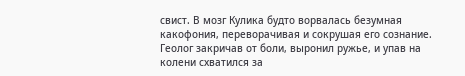свист. В мозг Кулика будто ворвалась безумная какофония, переворачивая и сокрушая его сознание. Геолог закричав от боли, выронил ружье, и упав на колени схватился за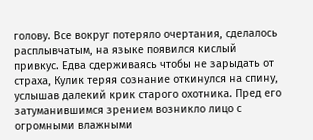голову. Все вокруг потеряло очертания, сделалось расплывчатым, на языке появился кислый привкус. Едва сдерживаясь чтобы не зарыдать от страха, Кулик теряя сознание откинулся на спину, услышав далекий крик старого охотника. Пред его затуманившимся зрением возникло лицо с огромными влажными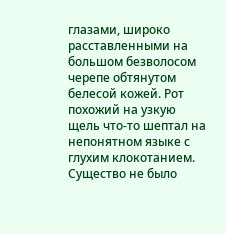глазами, широко расставленными на большом безволосом черепе обтянутом белесой кожей. Рот похожий на узкую щель что-то шептал на непонятном языке с глухим клокотанием. Существо не было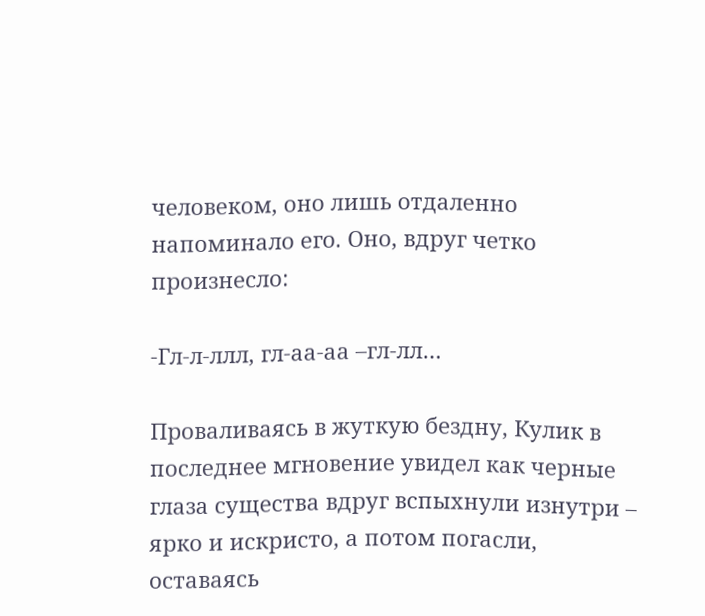человеком, оно лишь отдаленно напоминало его. Оно, вдруг четко произнесло:

-Гл-л-ллл, гл-аа-аа –гл-лл…

Проваливаясь в жуткую бездну, Кулик в последнее мгновение увидел как черные глаза существа вдруг вспыхнули изнутри – ярко и искристо, а потом погасли, оставаясь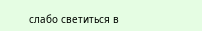слабо светиться в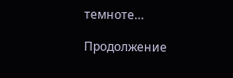темноте…

Продолжение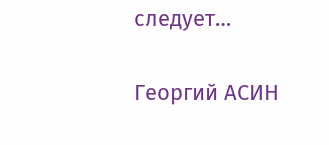следует…

Георгий АСИН